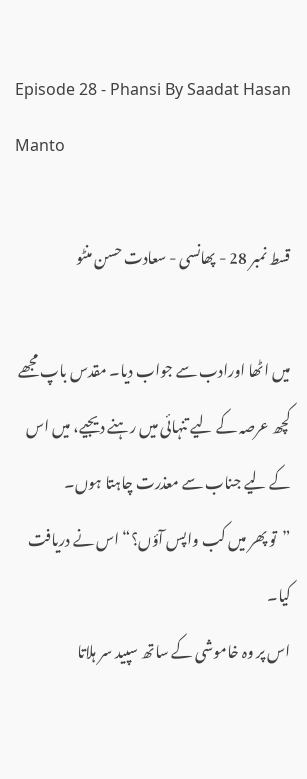Episode 28 - Phansi By Saadat Hasan Manto

قسط نمبر 28 - پھانسی - سعادت حسن منٹو

میں اٹھا اورادب سے جواب دیا۔ مقدس باپ مجھے کچھ عرصہ کے لیے تنہائی میں رہنے دیجیے، میں اس کے لیے جناب سے معذرت چاہتا ہوں۔
”تو پھر میں کب واپس آؤں؟“ اس نے دریافت کیا۔
اس پر وہ خاموشی کے ساتھ سپید سر ہلاتا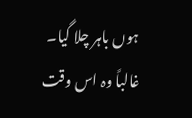ہوں باہر چلا گیا۔ غالباً وہ اس وقت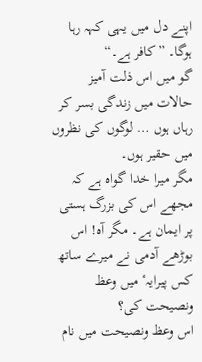اپنے دل میں یہی کہہ رہا ہوگا۔ ”کافر ہے۔“
گو میں اس ذلت آمیز حالات میں زندگی بسر کر رہاں ہوں … لوگوں کی نظروں میں حقیر ہوں۔
مگر میرا خدا گواہ ہے کہ مجھے اس کی بزرگ ہستی پر ایمان ہے۔ مگر آہ! اس بوڑھے آدمی نے میرے ساتھ کس پیرایہٴ میں وعظ ونصیحت کی؟
اس وعظ ونصیحت میں نام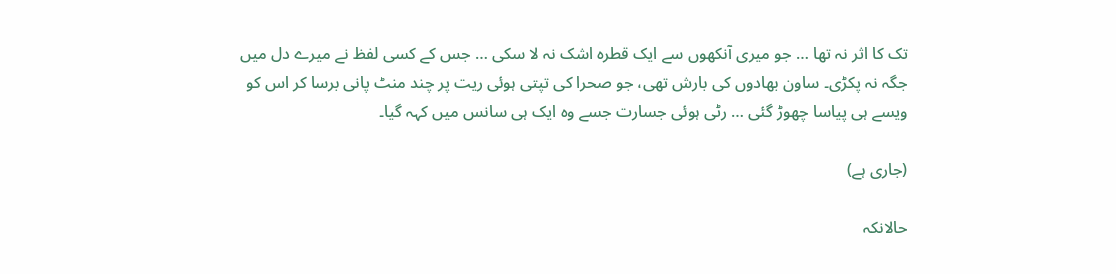تک کا اثر نہ تھا … جو میری آنکھوں سے ایک قطرہ اشک نہ لا سکی … جس کے کسی لفظ نے میرے دل میں جگہ نہ پکڑی۔ ساون بھادوں کی بارش تھی، جو صحرا کی تپتی ہوئی ریت پر چند منٹ پانی برسا کر اس کو ویسے ہی پیاسا چھوڑ گئی … رٹی ہوئی جسارت جسے وہ ایک ہی سانس میں کہہ گیا۔

(جاری ہے)

حالانکہ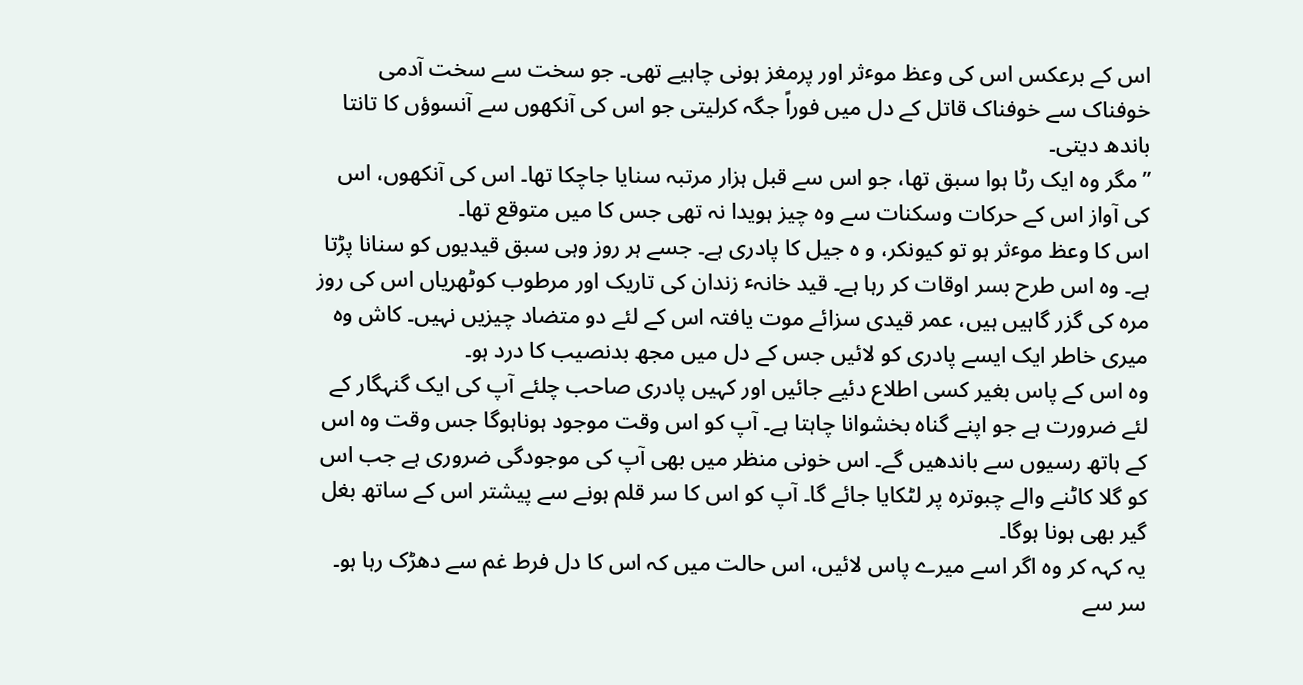اس کے برعکس اس کی وعظ موٴثر اور پرمغز ہونی چاہیے تھی۔ جو سخت سے سخت آدمی خوفناک سے خوفناک قاتل کے دل میں فوراً جگہ کرلیتی جو اس کی آنکھوں سے آنسوؤں کا تانتا باندھ دیتی۔
”مگر وہ ایک رٹا ہوا سبق تھا، جو اس سے قبل ہزار مرتبہ سنایا جاچکا تھا۔ اس کی آنکھوں، اس کی آواز اس کے حرکات وسکنات سے وہ چیز ہویدا نہ تھی جس کا میں متوقع تھا۔
اس کا وعظ موٴثر ہو تو کیونکر، و ہ جیل کا پادری ہے۔ جسے ہر روز وہی سبق قیدیوں کو سنانا پڑتا ہے۔ وہ اس طرح بسر اوقات کر رہا ہے۔ قید خانہٴ زندان کی تاریک اور مرطوب کوٹھریاں اس کی روز مرہ کی گزر گاہیں ہیں، عمر قیدی سزائے موت یافتہ اس کے لئے دو متضاد چیزیں نہیں۔ کاش وہ میری خاطر ایک ایسے پادری کو لائیں جس کے دل میں مجھ بدنصیب کا درد ہو۔
وہ اس کے پاس بغیر کسی اطلاع دئیے جائیں اور کہیں پادری صاحب چلئے آپ کی ایک گنہگار کے لئے ضرورت ہے جو اپنے گناہ بخشوانا چاہتا ہے۔ آپ کو اس وقت موجود ہوناہوگا جس وقت وہ اس کے ہاتھ رسیوں سے باندھیں گے۔ اس خونی منظر میں بھی آپ کی موجودگی ضروری ہے جب اس کو گلا کاٹنے والے چبوترہ پر لٹکایا جائے گا۔ آپ کو اس کا سر قلم ہونے سے پیشتر اس کے ساتھ بغل گیر بھی ہونا ہوگا۔
یہ کہہ کر وہ اگر اسے میرے پاس لائیں، اس حالت میں کہ اس کا دل فرط غم سے دھڑک رہا ہو۔ سر سے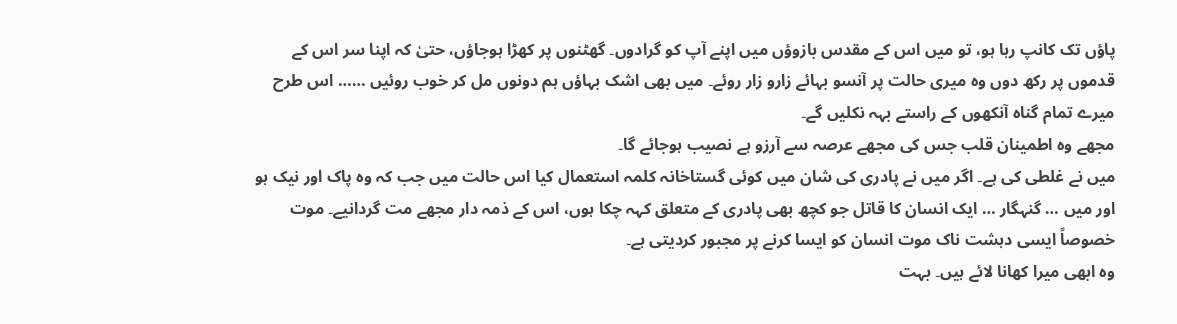پاؤں تک کانپ رہا ہو، تو میں اس کے مقدس بازوؤں میں اپنے آپ کو گرادوں۔ گھٹنوں پر کھڑا ہوجاؤں، حتیٰ کہ اپنا سر اس کے قدموں پر رکھ دوں وہ میری حالت پر آنسو بہائے زارو زار روئے۔ میں بھی اشک بہاؤں ہم دونوں مل کر خوب روئیں …… اس طرح میرے تمام گناہ آنکھوں کے راستے بہہ نکلیں گے۔
مجھے وہ اطمینان قلب جس کی مجھے عرصہ سے آرزو ہے نصیب ہوجائے گا۔
میں نے غلطی کی ہے۔ اگر میں نے پادری کی شان میں کوئی گستاخانہ کلمہ استعمال کیا اس حالت میں جب کہ وہ پاک اور نیک ہو اور میں … گنہگار … ایک انسان کا قاتل جو کچھ بھی پادری کے متعلق کہہ چکا ہوں، اس کے ذمہ دار مجھے مت گردانیے۔ موت خصوصاً ایسی دہشت ناک موت انسان کو ایسا کرنے پر مجبور کردیتی ہے۔
وہ ابھی میرا کھانا لائے ہیں۔ بہت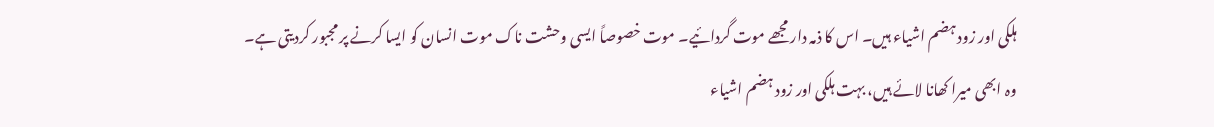ہلکی اور زود ہضم اشیاء ہیں۔ اس کا ذمہ دار مجھے موت گردائیے۔ موت خصوصاً ایسی وحشت ناک موت انسان کو ایسا کرنے پر مجبور کردیتی ہے۔
وہ ابھی میرا کھانا لائے ہیں، بہت ہلکی اور زود ہضم اشیاء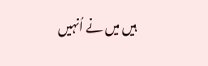ہیں میں نے اُنہیں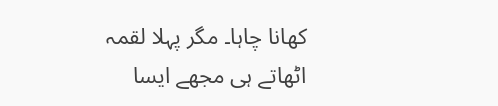کھانا چاہا۔ مگر پہلا لقمہ اٹھاتے ہی مجھے ایسا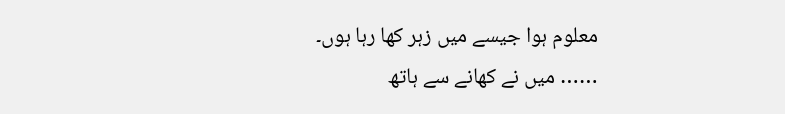معلوم ہوا جیسے میں زہر کھا رہا ہوں۔
…… میں نے کھانے سے ہاتھ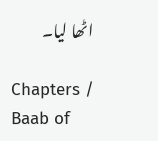اٹھا لیا۔

Chapters / Baab of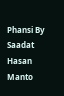Phansi By Saadat Hasan Manto